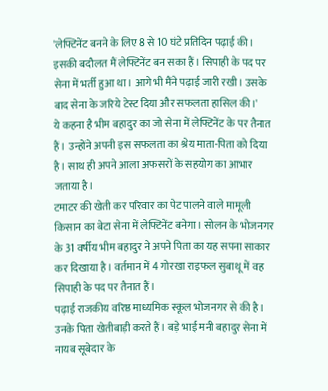'लेफ्टिनेंट बनने के लिए 8 से 10 घंटे प्रतिदिन पढ़ाई की। इसकी बदौलत मैं लेफ्टिनेंट बन सका हैं। सिपाही के पद पर सेना में भर्ती हुआ था। आगे भी मैंने पढ़ाई जारी रखी। उसके बाद सेना के जरिये टेस्ट दिया और सफलता हासिल की।'
ये कहना है भीम बहादुर का जो सेना में लेफ्टिनेंट के पर तैनात हैं। उन्होंने अपनी इस सफलता का श्रेय माता-पिता को दिया है। साथ ही अपने आला अफसरों के सहयोग का आभार जताया है।
टमाटर की खेती कर परिवार का पेट पालने वाले मामूली किसान का बेटा सेना में लेफ्टिनेंट बनेगा। सोलन के भोजनगर के 31 वर्षीय भीम बहादुर ने अपने पिता का यह सपना साकार कर दिखाया है। वर्तमान में 4 गोरखा राइफल सुबाथू में वह सिपाही के पद पर तैनात हैं।
पढ़ाई राजकीय वरिष्ठ माध्यमिक स्कूल भोजनगर से की है। उनके पिता खेतीबाड़ी करते हैं। बड़े भाई मनी बहादुर सेना में नायब सूबेदार के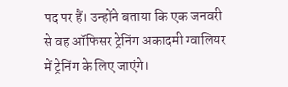पद पर हैं। उन्होंने बताया कि एक जनवरी से वह ऑफिसर ट्रेनिंग अकादमी ग्वालियर में ट्रेनिंग के लिए जाएंगे।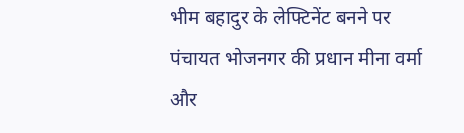भीम बहादुर के लेफ्टिनेंट बनने पर पंचायत भोजनगर की प्रधान मीना वर्मा और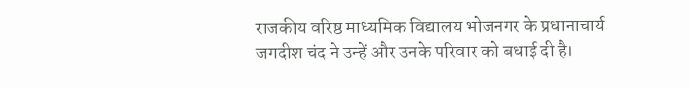राजकीय वरिष्ठ माध्यमिक विद्यालय भोजनगर के प्रधानाचार्य जगदीश चंद ने उन्हें और उनके परिवार को बधाई दी है।